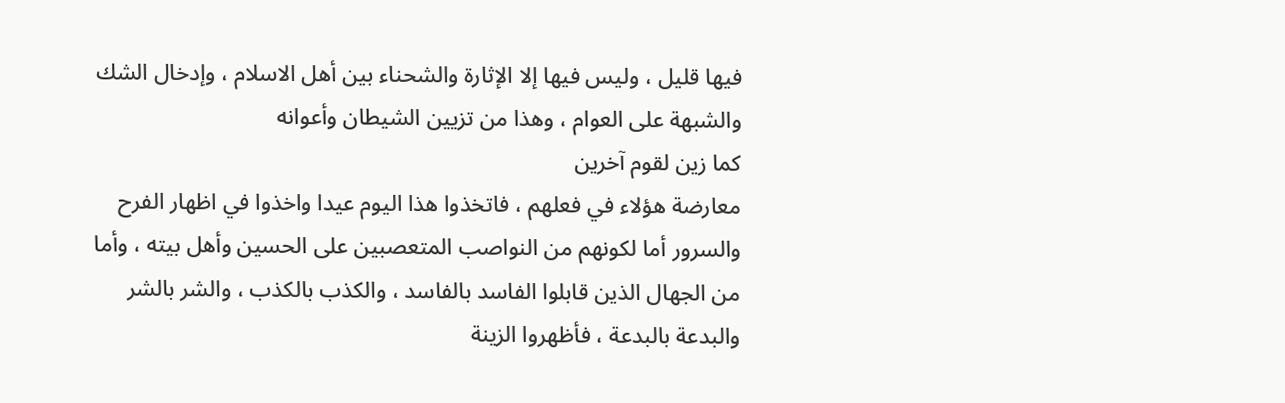فيها قليل ، وليس فيها إلا الإثارة والشحناء بين أهل الاسلام ، وإدخال الشك
والشبهة على العوام ، وهذا من تزيين الشيطان وأعوانه
كما زين لقوم آخرين
معارضة هؤلاء في فعلهم ، فاتخذوا هذا اليوم عيدا واخذوا في اظهار الفرح
والسرور أما لكونهم من النواصب المتعصبين على الحسين وأهل بيته ، وأما
من الجهال الذين قابلوا الفاسد بالفاسد ، والكذب بالكذب ، والشر بالشر
والبدعة بالبدعة ، فأظهروا الزينة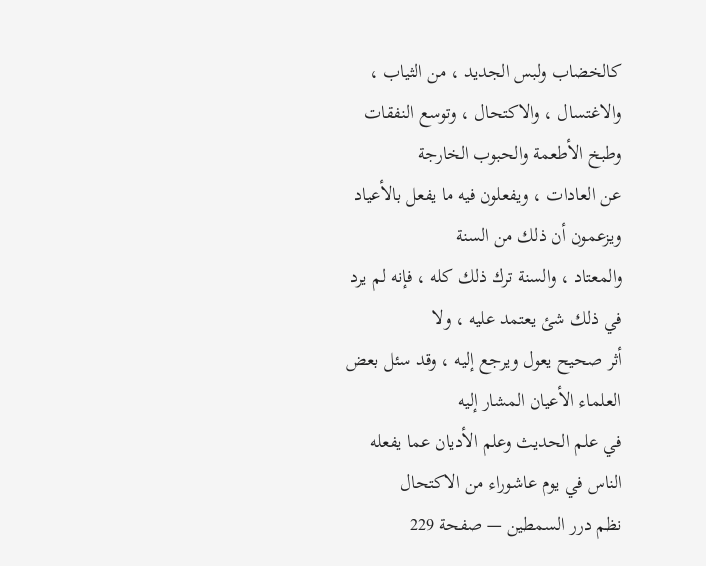كالخضاب ولبس الجديد ، من الثياب ،
والاغتسال ، والاكتحال ، وتوسع النفقات وطبخ الأطعمة والحبوب الخارجة
عن العادات ، ويفعلون فيه ما يفعل بالأعياد ويزعمون أن ذلك من السنة
والمعتاد ، والسنة ترك ذلك كله ، فإنه لم يرد في ذلك شئ يعتمد عليه ، ولا
أثر صحيح يعول ويرجع إليه ، وقد سئل بعض العلماء الأعيان المشار إليه
في علم الحديث وعلم الأديان عما يفعله الناس في يوم عاشوراء من الاكتحال
نظم درر السمطين — صفحة 229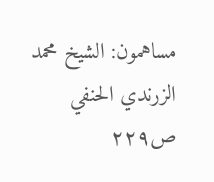مساهمون: الشيخ محمد الزرندي الحنفي
ص٢٢٩